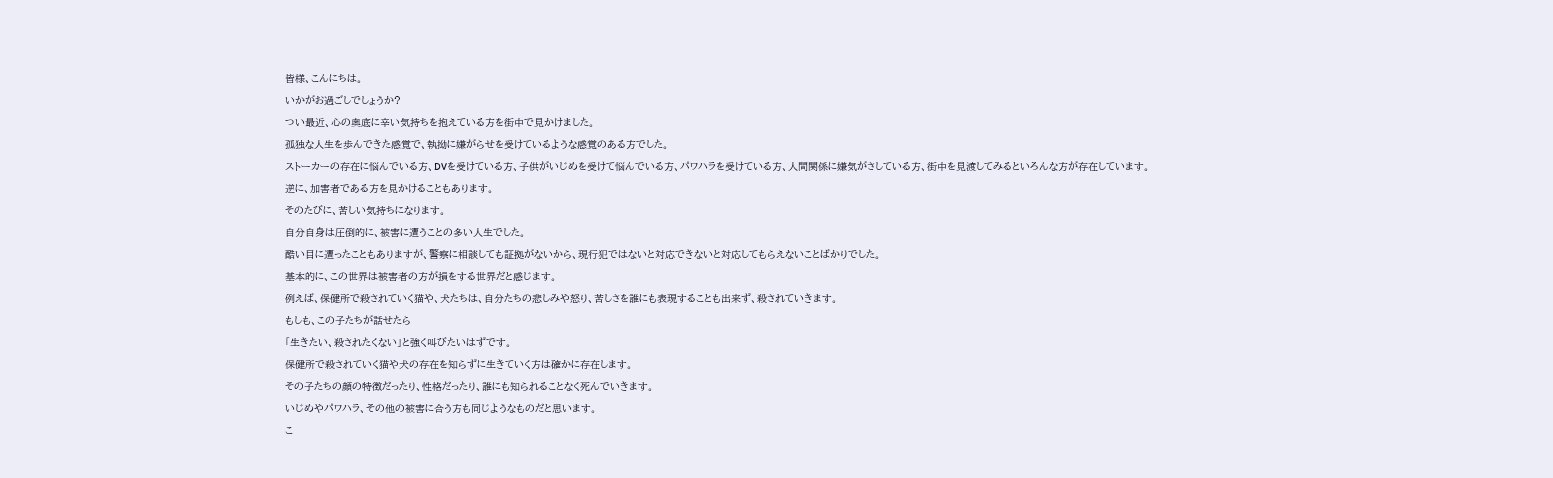皆様、こんにちは。
いかがお過ごしでしょうか?
つい最近、心の奥底に辛い気持ちを抱えている方を街中で見かけました。
孤独な人生を歩んできた感覚で、執拗に嫌がらせを受けているような感覚のある方でした。
ストーカーの存在に悩んでいる方、DVを受けている方、子供がいじめを受けて悩んでいる方、パワハラを受けている方、人間関係に嫌気がさしている方、街中を見渡してみるといろんな方が存在しています。
逆に、加害者である方を見かけることもあります。
そのたびに、苦しい気持ちになります。
自分自身は圧倒的に、被害に遭うことの多い人生でした。
酷い目に遭ったこともありますが、警察に相談しても証拠がないから、現行犯ではないと対応できないと対応してもらえないことばかりでした。
基本的に、この世界は被害者の方が損をする世界だと感じます。
例えば、保健所で殺されていく猫や、犬たちは、自分たちの悲しみや怒り、苦しさを誰にも表現することも出来ず、殺されていきます。
もしも、この子たちが話せたら
「生きたい、殺されたくない」と強く叫びたいはずです。
保健所で殺されていく猫や犬の存在を知らずに生きていく方は確かに存在します。
その子たちの顔の特徴だったり、性格だったり、誰にも知られることなく死んでいきます。
いじめやパワハラ、その他の被害に合う方も同じようなものだと思います。
こ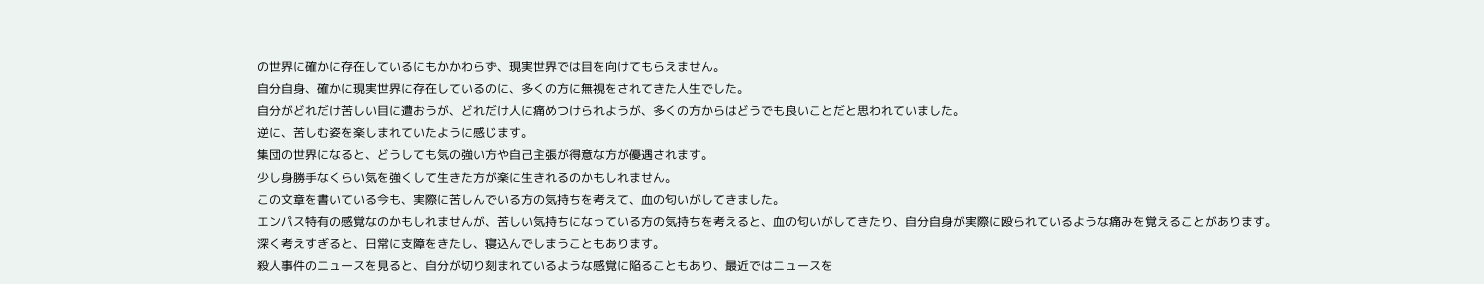の世界に確かに存在しているにもかかわらず、現実世界では目を向けてもらえません。
自分自身、確かに現実世界に存在しているのに、多くの方に無視をされてきた人生でした。
自分がどれだけ苦しい目に遭おうが、どれだけ人に痛めつけられようが、多くの方からはどうでも良いことだと思われていました。
逆に、苦しむ姿を楽しまれていたように感じます。
集団の世界になると、どうしても気の強い方や自己主張が得意な方が優遇されます。
少し身勝手なくらい気を強くして生きた方が楽に生きれるのかもしれません。
この文章を書いている今も、実際に苦しんでいる方の気持ちを考えて、血の匂いがしてきました。
エンパス特有の感覚なのかもしれませんが、苦しい気持ちになっている方の気持ちを考えると、血の匂いがしてきたり、自分自身が実際に殴られているような痛みを覚えることがあります。
深く考えすぎると、日常に支障をきたし、寝込んでしまうこともあります。
殺人事件のニュースを見ると、自分が切り刻まれているような感覚に陥ることもあり、最近ではニュースを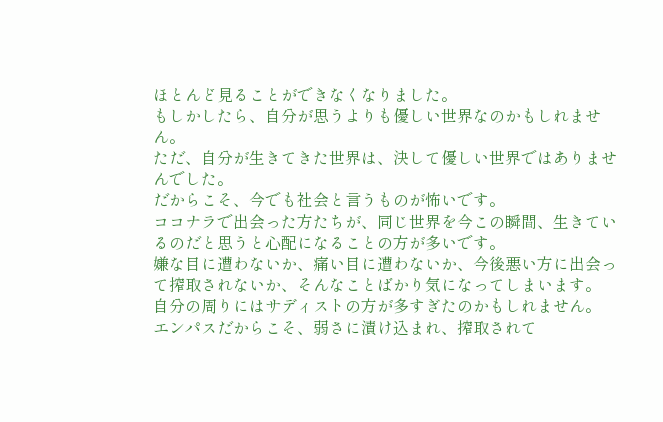ほとんど見ることができなくなりました。
もしかしたら、自分が思うよりも優しい世界なのかもしれません。
ただ、自分が生きてきた世界は、決して優しい世界ではありませんでした。
だからこそ、今でも社会と言うものが怖いです。
ココナラで出会った方たちが、同じ世界を今この瞬間、生きているのだと思うと心配になることの方が多いです。
嫌な目に遭わないか、痛い目に遭わないか、今後悪い方に出会って搾取されないか、そんなことばかり気になってしまいます。
自分の周りにはサディストの方が多すぎたのかもしれません。
エンパスだからこそ、弱さに漬け込まれ、搾取されて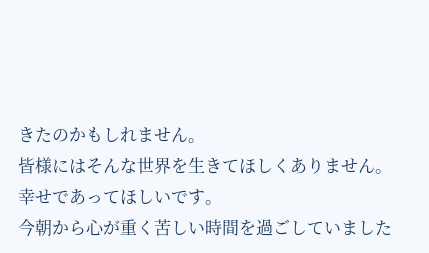きたのかもしれません。
皆様にはそんな世界を生きてほしくありません。
幸せであってほしいです。
今朝から心が重く苦しい時間を過ごしていました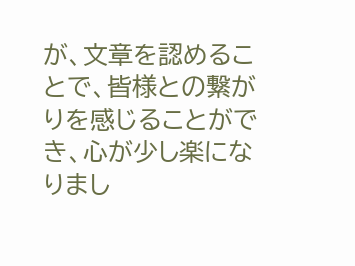が、文章を認めることで、皆様との繋がりを感じることができ、心が少し楽になりまし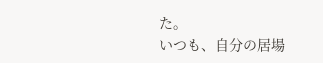た。
いつも、自分の居場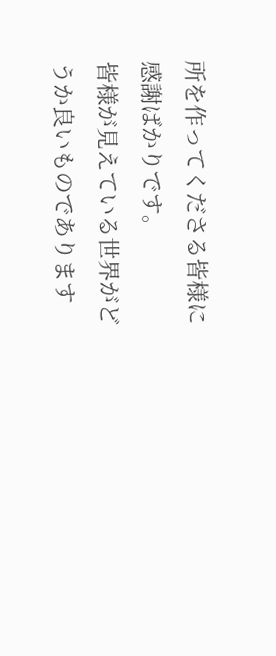所を作ってくださる皆様に感謝ばかりです。
皆様が見えている世界がどうか良いものであります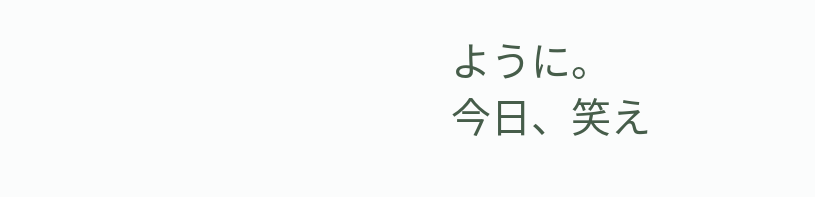ように。
今日、笑え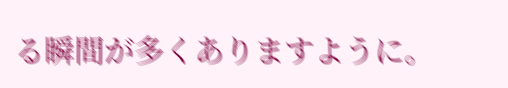る瞬間が多くありますように。